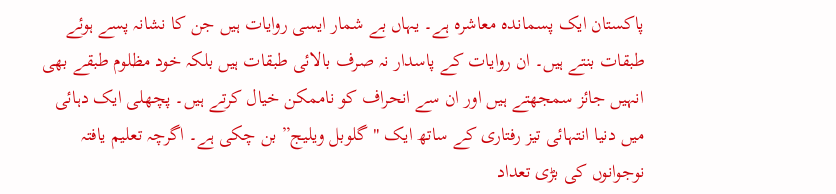پاکستان ایک پسماندہ معاشرہ ہے۔ یہاں بے شمار ایسی روایات ہیں جن کا نشانہ پسے ہوئے طبقات بنتے ہیں۔ ان روایات کے پاسدار نہ صرف بالائی طبقات ہیں بلکہ خود مظلوم طبقے بھی انہیں جائز سمجھتے ہیں اور ان سے انحراف کو ناممکن خیال کرتے ہیں۔ پچھلی ایک دہائی میں دنیا انتہائی تیز رفتاری کے ساتھ ایک "گلوبل ویلیج” بن چکی ہے۔ اگرچہ تعلیم یافتہ نوجوانوں کی بڑی تعداد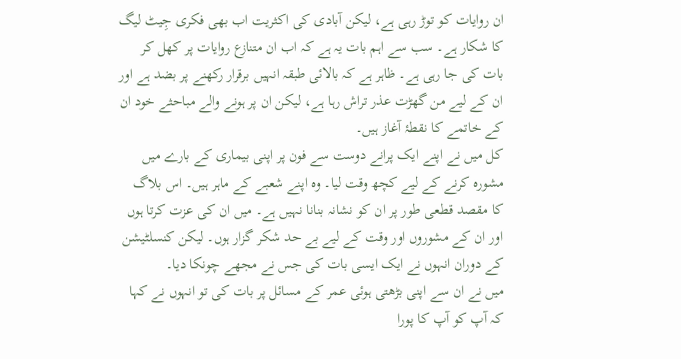ان روایات کو توڑ رہی ہے، لیکن آبادی کی اکثریت اب بھی فکری جِیٹ لیگ کا شکار ہے۔ سب سے اہم بات یہ ہے کہ اب ان متنازع روایات پر کھل کر بات کی جا رہی ہے۔ ظاہر ہے کہ بالائی طبقہ انہیں برقرار رکھنے پر بضد ہے اور ان کے لیے من گھڑت عذر تراش رہا ہے، لیکن ان پر ہونے والے مباحثے خود ان کے خاتمے کا نقطۂ آغاز ہیں۔
کل میں نے اپنے ایک پرانے دوست سے فون پر اپنی بیماری کے بارے میں مشورہ کرنے کے لیے کچھ وقت لیا۔ وہ اپنے شعبے کے ماہر ہیں۔ اس بلاگ کا مقصد قطعی طور پر ان کو نشانہ بنانا نہیں ہے۔ میں ان کی عزت کرتا ہوں اور ان کے مشوروں اور وقت کے لیے بے حد شکر گزار ہوں۔ لیکن کنسلٹیشن کے دوران انہوں نے ایک ایسی بات کی جس نے مجھے چونکا دیا۔
میں نے ان سے اپنی بڑھتی ہوئی عمر کے مسائل پر بات کی تو انہوں نے کہا کہ آپ کو آپ کا پورا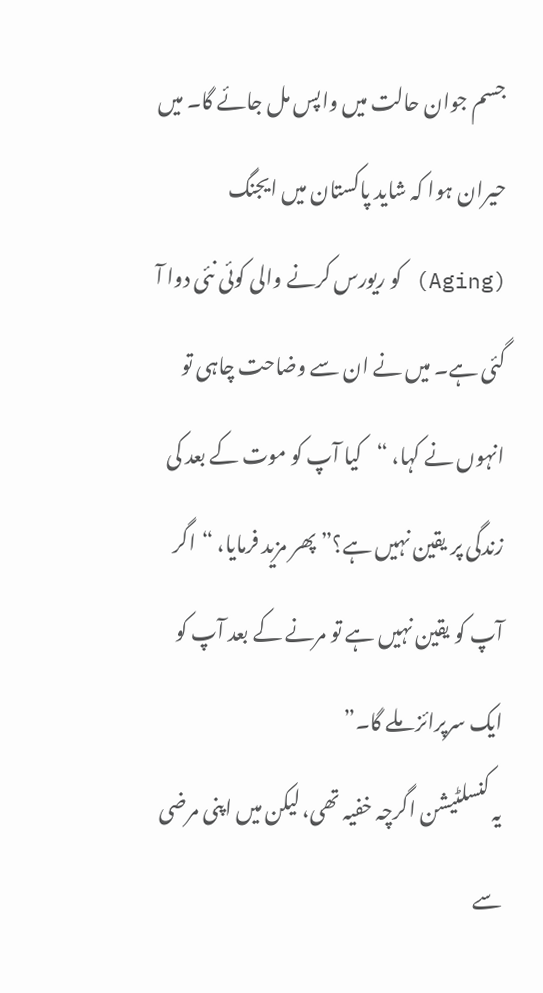جسم جوان حالت میں واپس مل جائے گا۔ میں حیران ہوا کہ شاید پاکستان میں ایجنگ (Aging) کو ریورس کرنے والی کوئی نئی دوا آ گئی ہے۔ میں نے ان سے وضاحت چاہی تو انہوں نے کہا، “کیا آپ کو موت کے بعد کی زندگی پر یقین نہیں ہے؟” پھر مزید فرمایا، “اگر آپ کو یقین نہیں ہے تو مرنے کے بعد آپ کو ایک سرپرائز ملے گا۔”
یہ کنسلٹیشن اگرچہ خفیہ تھی، لیکن میں اپنی مرضی سے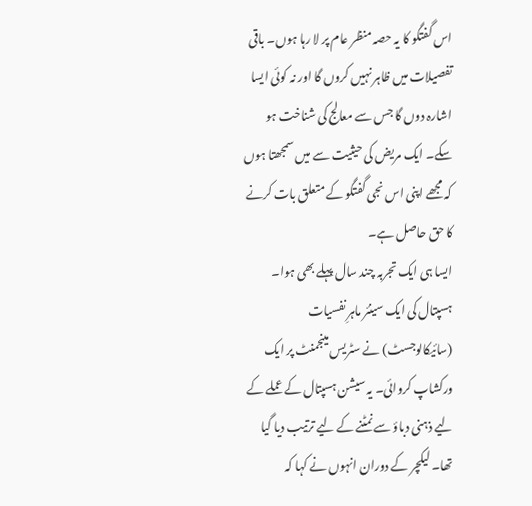اس گفتگو کا یہ حصہ منظر عام پر لا رہا ہوں۔ باقی تفصیلات میں ظاہر نہیں کروں گا اور نہ کوئی ایسا اشارہ دوں گا جس سے معالج کی شناخت ہو سکے۔ ایک مریض کی حیثیت سے میں سمجھتا ہوں کہ مجھے اپنی اس نجی گفتگو کے متعلق بات کرنے کا حق حاصل ہے۔
ایسا ہی ایک تجربہ چند سال پہلے بھی ہوا۔ ہسپتال کی ایک سینئر ماہرِ نفسیات (سائیکالوجسٹ) نے سٹریس مینجمنٹ پر ایک ورکشاپ کروائی۔ یہ سیشن ہسپتال کے عملے کے لیے ذہنی دباؤ سے نمٹنے کے لیے ترتیب دیا گیا تھا۔ لیکچر کے دوران انہوں نے کہا کہ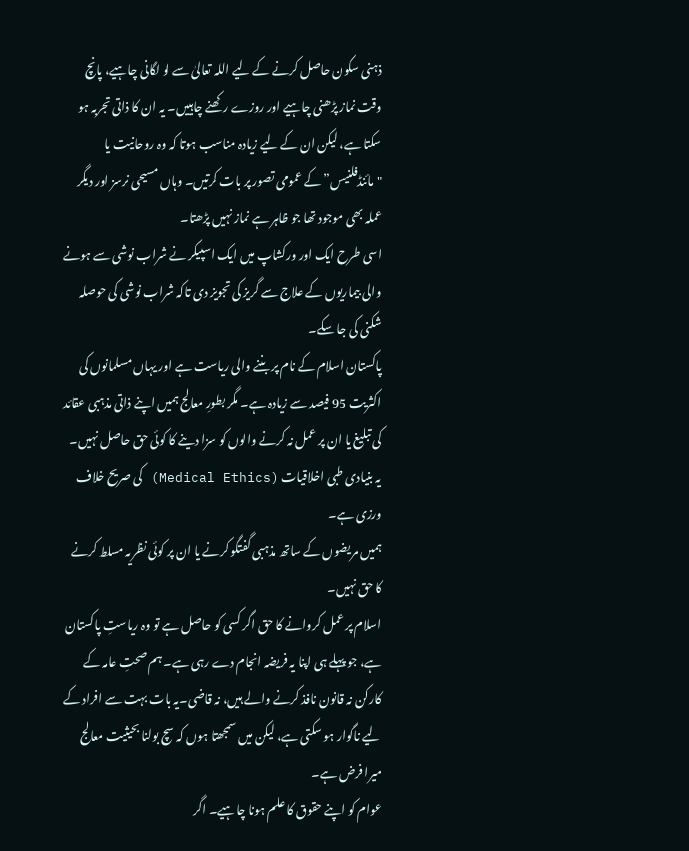ذہنی سکون حاصل کرنے کے لیے اللہ تعالیٰ سے لو لگانی چاہیے، پانچ وقت نماز پڑھنی چاہیے اور روزے رکھنے چاہییں۔ یہ ان کا ذاتی تجربہ ہو سکتا ہے، لیکن ان کے لیے زیادہ مناسب ہوتا کہ وہ روحانیت یا "مائنڈفلنیس” کے عمومی تصور پر بات کرتیں۔ وہاں مسیحی نرسز اور دیگر عملہ بھی موجود تھا جو ظاہر ہے نماز نہیں پڑھتا۔
اسی طرح ایک اور ورکشاپ میں ایک اسپیکر نے شراب نوشی سے ہونے والی بیماریوں کے علاج سے گریز کی تجویز دی تاکہ شراب نوشی کی حوصلہ شکنی کی جا سکے۔
پاکستان اسلام کے نام پر بننے والی ریاست ہے اور یہاں مسلمانوں کی اکثریت 95 فیصد سے زیادہ ہے۔ مگر بطورِ معالج ہمیں اپنے ذاتی مذہبی عقائد کی تبلیغ یا ان پر عمل نہ کرنے والوں کو سزا دینے کا کوئی حق حاصل نہیں۔ یہ بنیادی طبی اخلاقیات (Medical Ethics) کی صریح خلاف ورزی ہے۔
ہمیں مریضوں کے ساتھ مذہبی گفتگو کرنے یا ان پر کوئی نظریہ مسلط کرنے کا حق نہیں۔
اسلام پر عمل کروانے کا حق اگر کسی کو حاصل ہے تو وہ ریاستِ پاکستان ہے، جو پہلے ہی اپنا یہ فریضہ انجام دے رہی ہے۔ ہم صحتِ عامہ کے کارکن نہ قانون نافذ کرنے والے ہیں، نہ قاضی۔یہ بات بہت سے افراد کے لیے ناگوار ہو سکتی ہے، لیکن میں سمجھتا ہوں کہ سچ بولنا بحیثیت معالج میرا فرض ہے۔
عوام کو اپنے حقوق کا علم ہونا چاہیے۔ اگر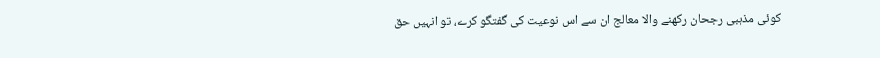کوئی مذہبی رجحان رکھنے والا معالج ان سے اس نوعیت کی گفتگو کرے، تو انہیں حق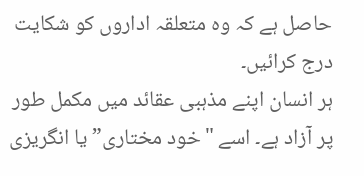حاصل ہے کہ وہ متعلقہ اداروں کو شکایت درج کرائیں۔
ہر انسان اپنے مذہبی عقائد میں مکمل طور پر آزاد ہے۔ اسے "خود مختاری” یا انگریزی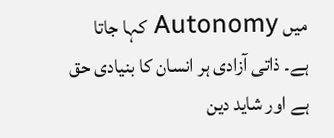میں Autonomy کہا جاتا ہے۔ ذاتی آزادی ہر انسان کا بنیادی حق ہے اور شاید دین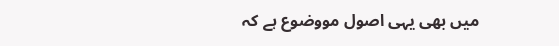میں بھی یہی اصول مووضوع ہے کہ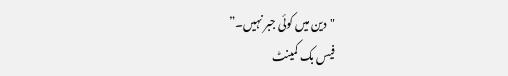"دین میں کوئی جبر نہیں۔”
فیس بک کمینٹ